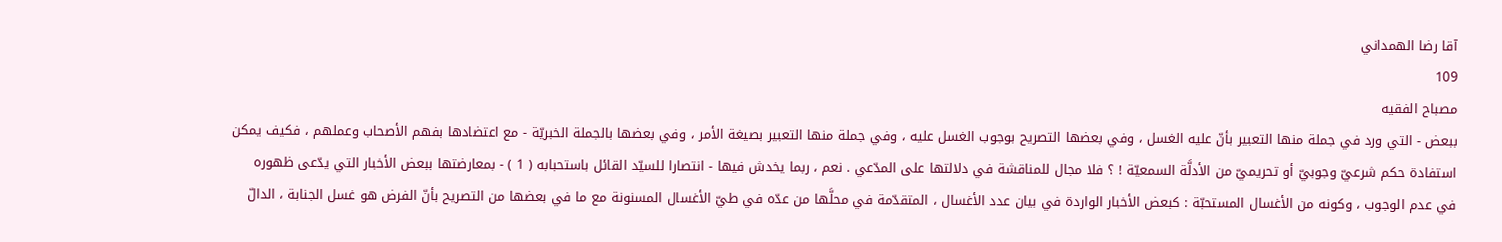آقا رضا الهمداني
109
مصباح الفقيه
ببعض - التي ورد في جملة منها التعبير بأنّ عليه الغسل ، وفي بعضها التصريح بوجوب الغسل عليه ، وفي جملة منها التعبير بصيغة الأمر ، وفي بعضها بالجملة الخبريّة - مع اعتضادها بفهم الأصحاب وعملهم ، فكيف يمكن استفادة حكم شرعيّ وجوبيّ أو تحريميّ من الأدلَّة السمعيّة ! ؟ فلا مجال للمناقشة في دلالتها على المدّعي . نعم ، ربما يخدش فيها - انتصارا للسيّد القائل باستحبابه ( 1 ) - بمعارضتها ببعض الأخبار التي يدّعى ظهوره في عدم الوجوب ، وكونه من الأغسال المستحبّة : كبعض الأخبار الواردة في بيان عدد الأغسال ، المتقدّمة في محلَّها من عدّه في طيّ الأغسال المسنونة مع ما في بعضها من التصريح بأنّ الفرض هو غسل الجنابة ، الدالّ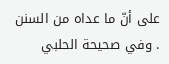على أنّ ما عداه من السنن . وفي صحيحة الحلبي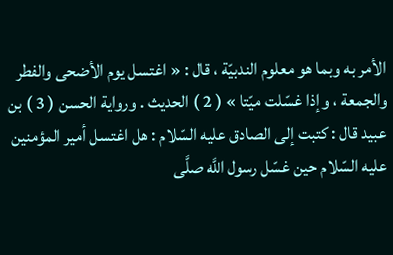الأمر به وبما هو معلوم الندبيّة ، قال : « اغتسل يوم الأضحى والفطر والجمعة ، وإذا غسّلت ميّتا » ( 2 ) الحديث . ورواية الحسن ( 3 ) بن عبيد قال : كتبت إلى الصادق عليه السّلام : هل اغتسل أمير المؤمنين عليه السّلام حين غسّل رسول اللَّه صلَّى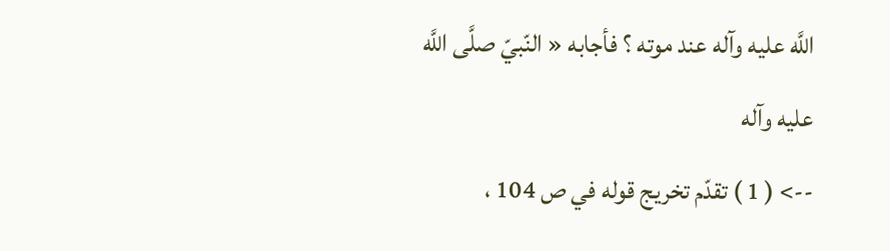اللَّه عليه وآله عند موته ؟ فأجابه « النّبيّ صلَّى اللَّه عليه وآله
--> ( 1 ) تقدّم تخريج قوله في ص 104 ،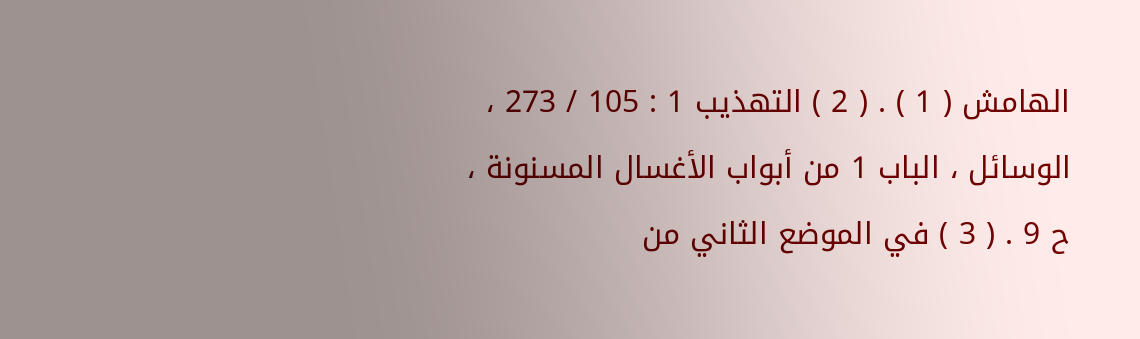الهامش ( 1 ) . ( 2 ) التهذيب 1 : 105 / 273 ، الوسائل ، الباب 1 من أبواب الأغسال المسنونة ، ح 9 . ( 3 ) في الموضع الثاني من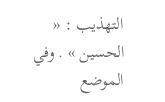التهذيب : « الحسين » . وفي الموضع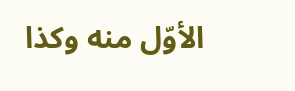الأوّل منه وكذا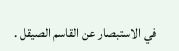في الاستبصار عن القاسم الصيقل .